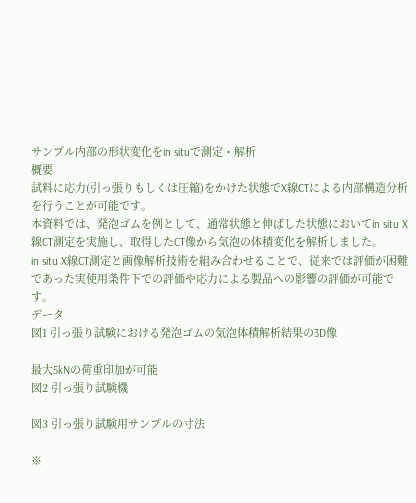サンプル内部の形状変化をin situで測定・解析
概要
試料に応力(引っ張りもしくは圧縮)をかけた状態でX線CTによる内部構造分析を行うことが可能です。
本資料では、発泡ゴムを例として、通常状態と伸ばした状態においてin situ X線CT測定を実施し、取得したCT像から気泡の体積変化を解析しました。
in situ X線CT測定と画像解析技術を組み合わせることで、従来では評価が困難であった実使用条件下での評価や応力による製品への影響の評価が可能です。
データ
図1 引っ張り試験における発泡ゴムの気泡体積解析結果の3D像

最大5kNの荷重印加が可能
図2 引っ張り試験機

図3 引っ張り試験用サンプルの寸法

※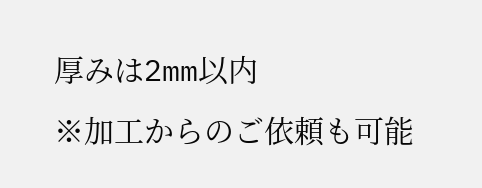厚みは2mm以内
※加工からのご依頼も可能